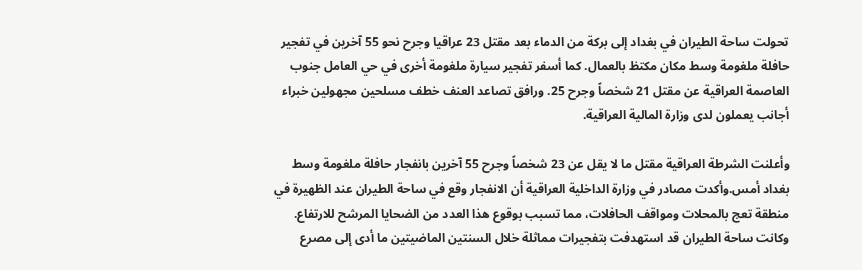تحولت ساحة الطيران في بغداد إلى بركة من الدماء بعد مقتل 23 عراقيا وجرح نحو 55 آخرين في تفجير حافلة ملغومة وسط مكان مكتظ بالعمال. كما أسفر تفجير سيارة ملغومة أخرى في حي العامل جنوب العاصمة العراقية عن مقتل 21 شخصاً وجرح 25. ورافق تصاعد العنف خطف مسلحين مجهولين خبراء أجانب يعملون لدى وزارة المالية العراقية.

وأعلنت الشرطة العراقية مقتل ما لا يقل عن 23 شخصاً وجرح 55 آخرين بانفجار حافلة ملغومة وسط بغداد أمس.وأكدت مصادر في وزارة الداخلية العراقية أن الانفجار وقع في ساحة الطيران عند الظهيرة في منطقة تعج بالمحلات ومواقف الحافلات، مما تسبب بوقوع هذا العدد من الضحايا المرشح للارتفاع. وكانت ساحة الطيران قد استهدفت بتفجيرات مماثلة خلال السنتين الماضيتين ما أدى إلى مصرع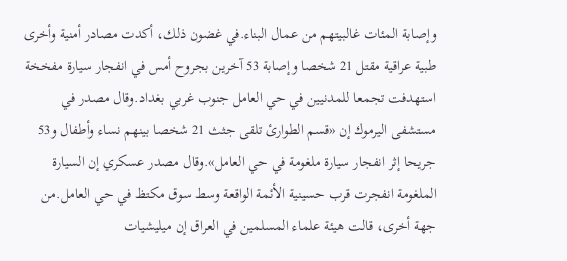وإصابة المئات غالبيتهم من عمال البناء.في غضون ذلك، أكدت مصادر أمنية وأخرى طبية عراقية مقتل 21 شخصا وإصابة 53 آخرين بجروح أمس في انفجار سيارة مفخخة استهدفت تجمعا للمدنيين في حي العامل جنوب غربي بغداد.وقال مصدر في مستشفى اليرموك إن «قسم الطوارئ تلقى جثث 21 شخصا بينهم نساء وأطفال و53 جريحا إثر انفجار سيارة ملغومة في حي العامل».وقال مصدر عسكري إن السيارة الملغومة انفجرت قرب حسينية الأئمة الواقعة وسط سوق مكتظ في حي العامل.من جهة أخرى، قالت هيئة علماء المسلمين في العراق إن ميليشيات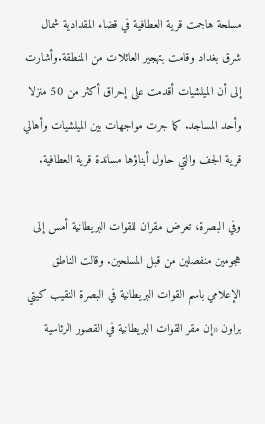مسلحة هاجمت قرية العطافية في قضاء المقدادية شمال شرق بغداد وقامت بتهجير العائلات من المنطقة.وأشارت إلى أن الميلشيات أقدمت على إحراق أكثر من 50 منزلا وأحد المساجد. كما جرت مواجهات بين الميلشيات وأهالي قرية الجف والتي حاول أبناؤها مساندة قرية العطافية.

وفي البصرة، تعرض مقران للقوات البريطانية أمس إلى هجومين منفصلين من قبل المسلحين. وقالت الناطق الإعلامي باسم القوات البريطانية في البصرة النقيب كيتي براون «إن مقر القوات البريطانية في القصور الرئاسية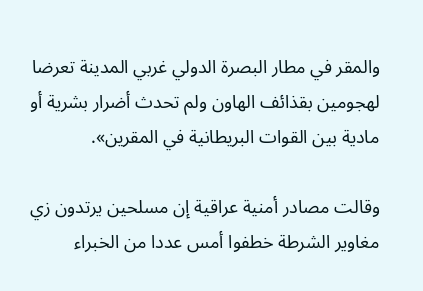والمقر في مطار البصرة الدولي غربي المدينة تعرضا لهجومين بقذائف الهاون ولم تحدث أضرار بشرية أو مادية بين القوات البريطانية في المقرين».

وقالت مصادر أمنية عراقية إن مسلحين يرتدون زي مغاوير الشرطة خطفوا أمس عددا من الخبراء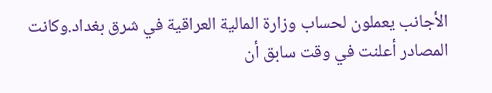الأجانب يعملون لحساب وزارة المالية العراقية في شرق بغداد.وكانت المصادر أعلنت في وقت سابق أن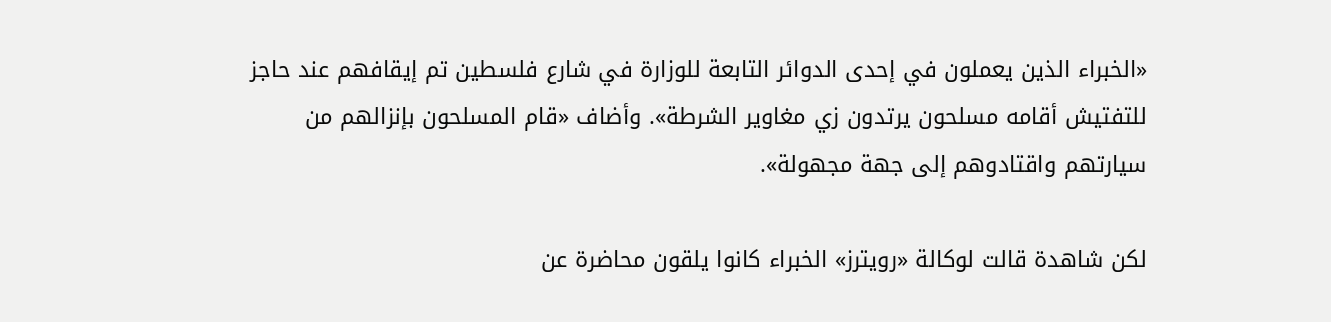«الخبراء الذين يعملون في إحدى الدوائر التابعة للوزارة في شارع فلسطين تم إيقافهم عند حاجز للتفتيش أقامه مسلحون يرتدون زي مغاوير الشرطة». وأضاف «قام المسلحون بإنزالهم من سيارتهم واقتادوهم إلى جهة مجهولة».

لكن شاهدة قالت لوكالة «رويترز» الخبراء كانوا يلقون محاضرة عن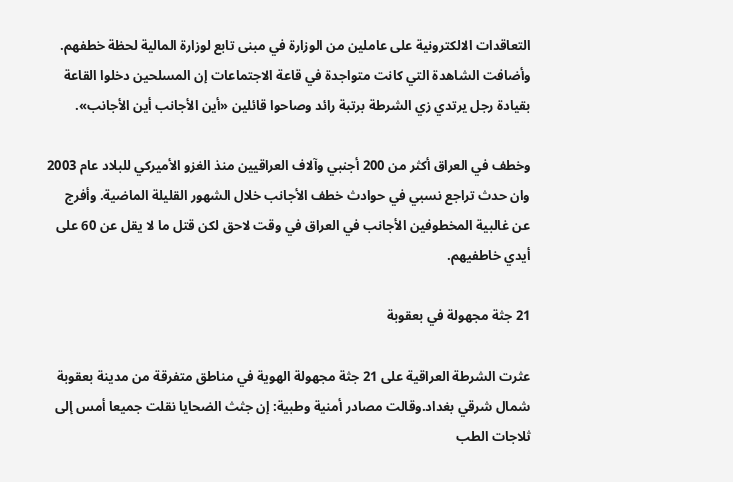التعاقدات الالكترونية على عاملين من الوزارة في مبنى تابع لوزارة المالية لحظة خطفهم. وأضافت الشاهدة التي كانت متواجدة في قاعة الاجتماعات إن المسلحين دخلوا القاعة بقيادة رجل يرتدي زي الشرطة برتبة رائد وصاحوا قائلين «أين الأجانب أين الأجانب».

وخطف في العراق أكثر من 200 أجنبي وآلاف العراقيين منذ الغزو الأميركي للبلاد عام 2003 وان حدث تراجع نسبي في حوادث خطف الأجانب خلال الشهور القليلة الماضية. وأفرج عن غالبية المخطوفين الأجانب في العراق في وقت لاحق لكن قتل ما لا يقل عن 60 على أيدي خاطفيهم.

21 جثة مجهولة في بعقوبة

عثرت الشرطة العراقية على 21 جثة مجهولة الهوية في مناطق متفرقة من مدينة بعقوبة شمال شرقي بغداد.وقالت مصادر أمنية وطبية: إن جثث الضحايا نقلت جميعا أمس إلى ثلاجات الطب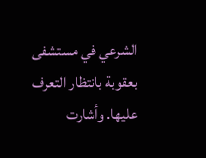الشرعي في مستشفى بعقوبة بانتظار التعرف عليها. وأشارت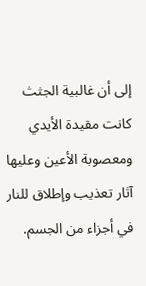إلى أن غالبية الجثث كانت مقيدة الأيدي ومعصوبة الأعين وعليها آثار تعذيب وإطلاق للنار في أجزاء من الجسم.